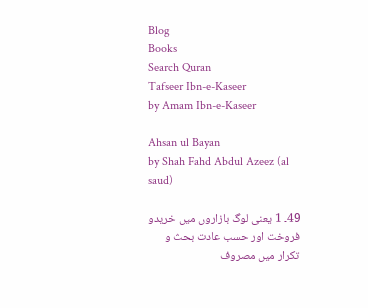Blog
Books
Search Quran
Tafseer Ibn-e-Kaseer
by Amam Ibn-e-Kaseer

Ahsan ul Bayan
by Shah Fahd Abdul Azeez (al saud)

49۔ 1 یعنی لوگ بازاروں میں خریدو فروخت اور حسب عادت بحث و تکرار میں مصروف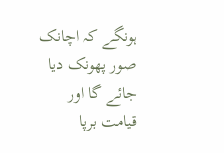ہونگے کہ اچانک صور پھونک دیا جائے گا اور قیامت برپا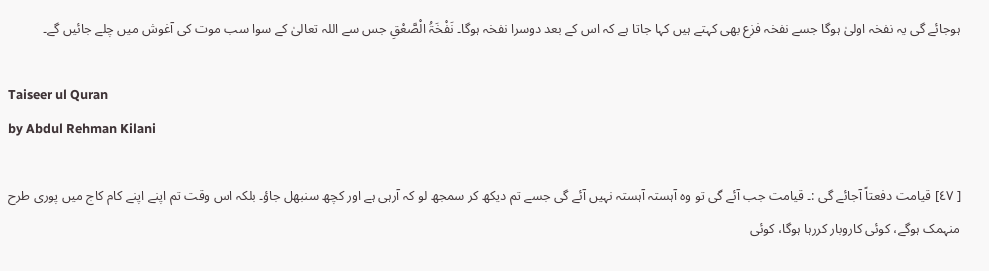ہوجائے گی یہ نفخہ اولیٰ ہوگا جسے نفخہ فزع بھی کہتے ہیں کہا جاتا ہے کہ اس کے بعد دوسرا نفخہ ہوگا۔ نَفْخَۃُ الْصَّعْقِ جس سے اللہ تعالیٰ کے سوا سب موت کی آغوش میں چلے جائیں گے۔

Taiseer ul Quran
by Abdul Rehman Kilani

[ ٤٧] قیامت دفعتاً آجائے گی :۔ قیامت جب آئے گی تو وہ آہستہ آہستہ نہیں آئے گی جسے تم دیکھ کر سمجھ لو کہ آرہی ہے اور کچھ سنبھل جاؤ۔ بلکہ اس وقت تم اپنے اپنے کام کاج میں پوری طرح منہمک ہوگے، کوئی کاروبار کررہا ہوگا، کوئی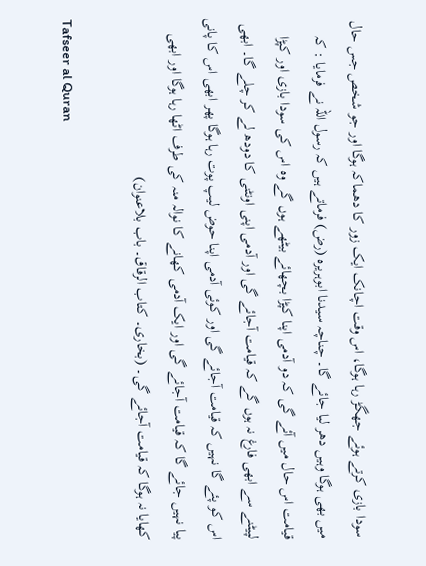سودا بازی کرتے ہوئے جھگڑ رہا ہوگا، اس وقت اچانک ایک زور کا دھماکہ ہوگا اور جو شخص جس حال میں بھی ہوگا وہیں دھر لیا جائے گا۔ چناچہ سیدنا ابوہریرہ (رض) فرماتے ہیں کہ رسول اللہ نے فرمایا : کہ قیامت اس حال میں آئے گی کہ دو آدمی اپنا کپڑا بچھائے بیٹھے ہوں گے وہ اس کی سودا بازی اور کپڑا لپیٹنے سے ابھی فارغ نہ ہوں گے کہ قیامت آجائے گی اور آدمی اپنی اونٹنی کا دودھ لے کر چلے گا۔ ابھی اس کو پئے گا نہیں کہ قیامت آجائے گی اور کوئی آدمی اپنا حوض لیپ پوت رہا ہوگا پھر ابھی اس کا پانی پیا نہیں جائے گا کہ قیامت آجائے گی اور ایک آدمی کھانے کا نوالہ منہ کی طرف اٹھا رہا ہوگا اور ابھی کھایا نہ ہوگا کہ قیامت آجائے گی۔ (بخاری۔ کتاب الرقاق۔ باب بلاعنوان)

Tafseer al Quran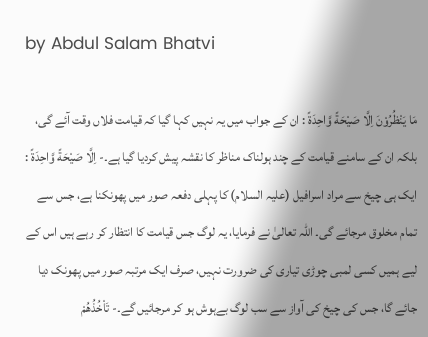by Abdul Salam Bhatvi

مَا يَنْظُرُوْنَ اِلَّا صَيْحَةً وَّاحِدَةً : ان کے جواب میں یہ نہیں کہا گیا کہ قیامت فلاں وقت آئے گی، بلکہ ان کے سامنے قیامت کے چند ہولناک مناظر کا نقشہ پیش کردیا گیا ہے۔- اِلَّا صَيْحَةً وَّاحِدَةً : ایک ہی چیخ سے مراد اسرافیل (علیہ السلام) کا پہلی دفعہ صور میں پھونکنا ہے، جس سے تمام مخلوق مرجائے گی۔ اللہ تعالیٰ نے فرمایا، یہ لوگ جس قیامت کا انتظار کر رہے ہیں اس کے لیے ہمیں کسی لمبی چوڑی تیاری کی ضرورت نہیں، صرف ایک مرتبہ صور میں پھونک دیا جائے گا، جس کی چیخ کی آواز سے سب لوگ بےہوش ہو کر مرجائیں گے۔- تَاْخُذُهُمْ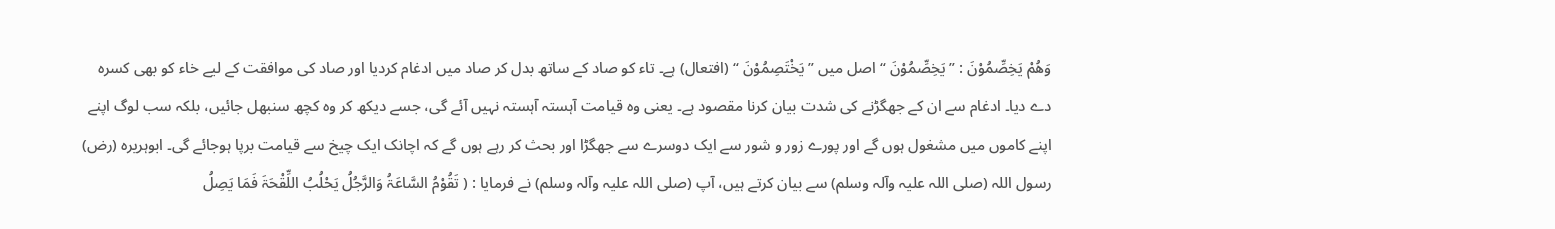وَهُمْ يَخِصِّمُوْنَ : ” يَخِصِّمُوْنَ “ اصل میں ” یَخْتَصِمُوْنَ “ (افتعال) ہے۔ تاء کو صاد کے ساتھ بدل کر صاد میں ادغام کردیا اور صاد کی موافقت کے لیے خاء کو بھی کسرہ دے دیا۔ ادغام سے ان کے جھگڑنے کی شدت بیان کرنا مقصود ہے۔ یعنی وہ قیامت آہستہ آہستہ نہیں آئے گی، جسے دیکھ کر وہ کچھ سنبھل جائیں، بلکہ سب لوگ اپنے اپنے کاموں میں مشغول ہوں گے اور پورے زور و شور سے ایک دوسرے سے جھگڑا اور بحث کر رہے ہوں گے کہ اچانک ایک چیخ سے قیامت برپا ہوجائے گی۔ ابوہریرہ (رض) رسول اللہ (صلی اللہ علیہ وآلہ وسلم) سے بیان کرتے ہیں، آپ (صلی اللہ علیہ وآلہ وسلم) نے فرمایا : ( تَقُوْمُ السَّاعَۃُ وَالرَّجُلُ یَحْلُبُ اللِّقْحَۃَ فَمَا یَصِلُ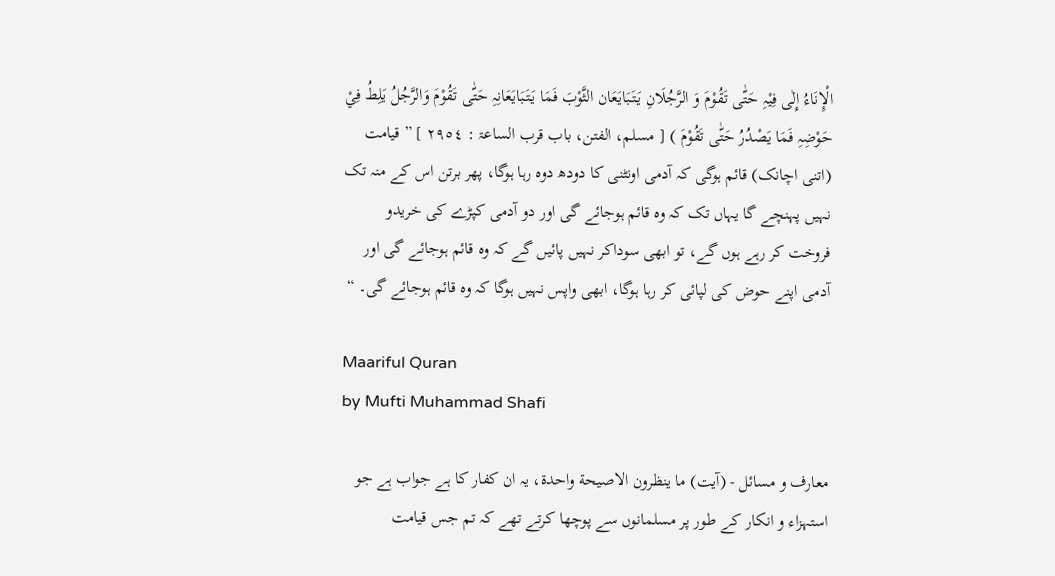الْإِنَاءُ إِلٰی فِیْہِ حَتّٰی تَقُوْمَ وَ الرَّجُلَانِ یَتَبَایَعَان الثَّوْبَ فَمَا یَتَبَایَعَانِہِ حَتّٰی تَقُوْمَ وَالرَّجُلُ یَلِطُ فِيْ حَوْضِہِ فَمَا یَصْدُرُ حَتّٰی تَقُوْمَ ) [ مسلم، الفتن، باب قرب الساعۃ : ٢٩٥٤ ] ” قیامت (اتنی اچانک) قائم ہوگی کہ آدمی اونٹنی کا دودھ دوہ رہا ہوگا، پھر برتن اس کے منہ تک نہیں پہنچے گا یہاں تک کہ وہ قائم ہوجائے گی اور دو آدمی کپڑے کی خریدو فروخت کر رہے ہوں گے، تو ابھی سوداکر نہیں پائیں گے کہ وہ قائم ہوجائے گی اور آدمی اپنے حوض کی لپائی کر رہا ہوگا، ابھی واپس نہیں ہوگا کہ وہ قائم ہوجائے گی۔ “

Maariful Quran
by Mufti Muhammad Shafi

معارف و مسائل - (آیت) ما ینظرون الاصیحة واحدة، یہ ان کفار کا ہے جواب ہے جو استہزاء و انکار کے طور پر مسلمانوں سے پوچھا کرتے تھے کہ تم جس قیامت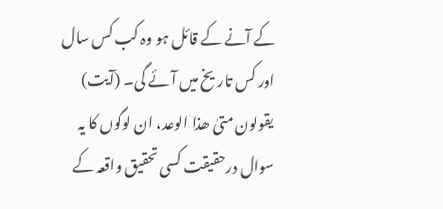کے آنے کے قائل ہو وہ کب کس سال اور کس تاریخ میں آئے گی۔ (آیت) یقولون متیٰ ھذا الوعد، ان لوگوں کا یہ سوال درحقیقت کسی تحقیق واقعہ کے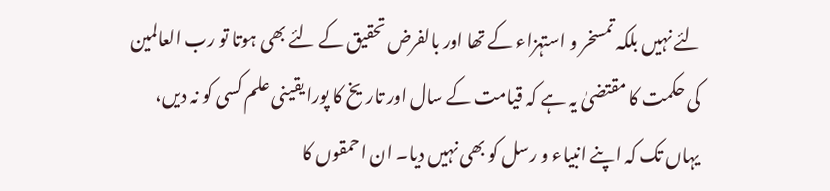لئے نہیں بلکہ تمسخر و استہزاء کے تھا اور بالفرض تحقیق کے لئے بھی ہوتا تو رب العالمین کی حکمت کا مقتضیٰ یہ ہے کہ قیامت کے سال اور تاریخ کا پورا یقینی علم کسی کو نہ دیں، یہاں تک کہ اپنے انبیاء و رسل کو بھی نہیں دیا۔ ان احمقوں کا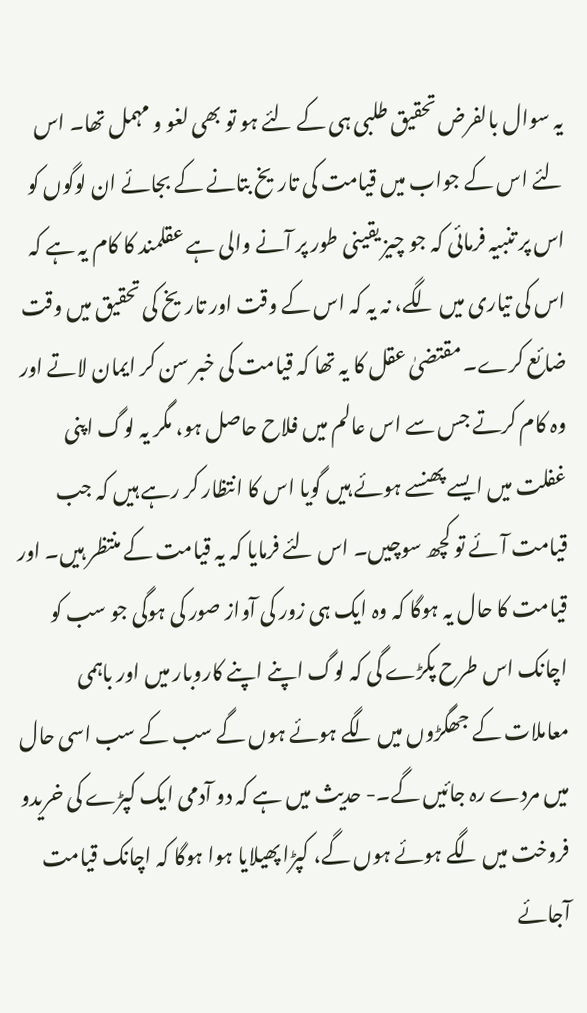یہ سوال بالفرض تحقیق طلبی ہی کے لئے ہو تو بھی لغو و مہمل تھا۔ اس لئے اس کے جواب میں قیامت کی تاریخ بتانے کے بجائے ان لوگوں کو اس پر تنبیہ فرمائی کہ جو چیز یقینی طور پر آنے والی ہے عقلمند کا کام یہ ہے کہ اس کی تیاری میں لگے، نہ یہ کہ اس کے وقت اور تاریخ کی تحقیق میں وقت ضائع کرے۔ مقتضیٰ عقل کا یہ تھا کہ قیامت کی خبر سن کر ایمان لاتے اور وہ کام کرتے جس سے اس عالم میں فلاح حاصل ہو، مگر یہ لوگ اپنی غفلت میں ایسے پھنسے ہوئے ہیں گویا اس کا انتظار کر رہے ہیں کہ جب قیامت آئے تو کچھ سوچیں۔ اس لئے فرمایا کہ یہ قیامت کے منتظر ہیں۔ اور قیامت کا حال یہ ہوگا کہ وہ ایک ہی زور کی آواز صور کی ہوگی جو سب کو اچانک اس طرح پکڑے گی کہ لوگ اپنے اپنے کاروبار میں اور باہمی معاملات کے جھگڑوں میں لگے ہوئے ہوں گے سب کے سب اسی حال میں مردے رہ جائیں گے۔- حدیث میں ہے کہ دو آدمی ایک کپڑے کی خریدو فروخت میں لگے ہوئے ہوں گے، کپڑا پھیلایا ہوا ہوگا کہ اچانک قیامت آجائے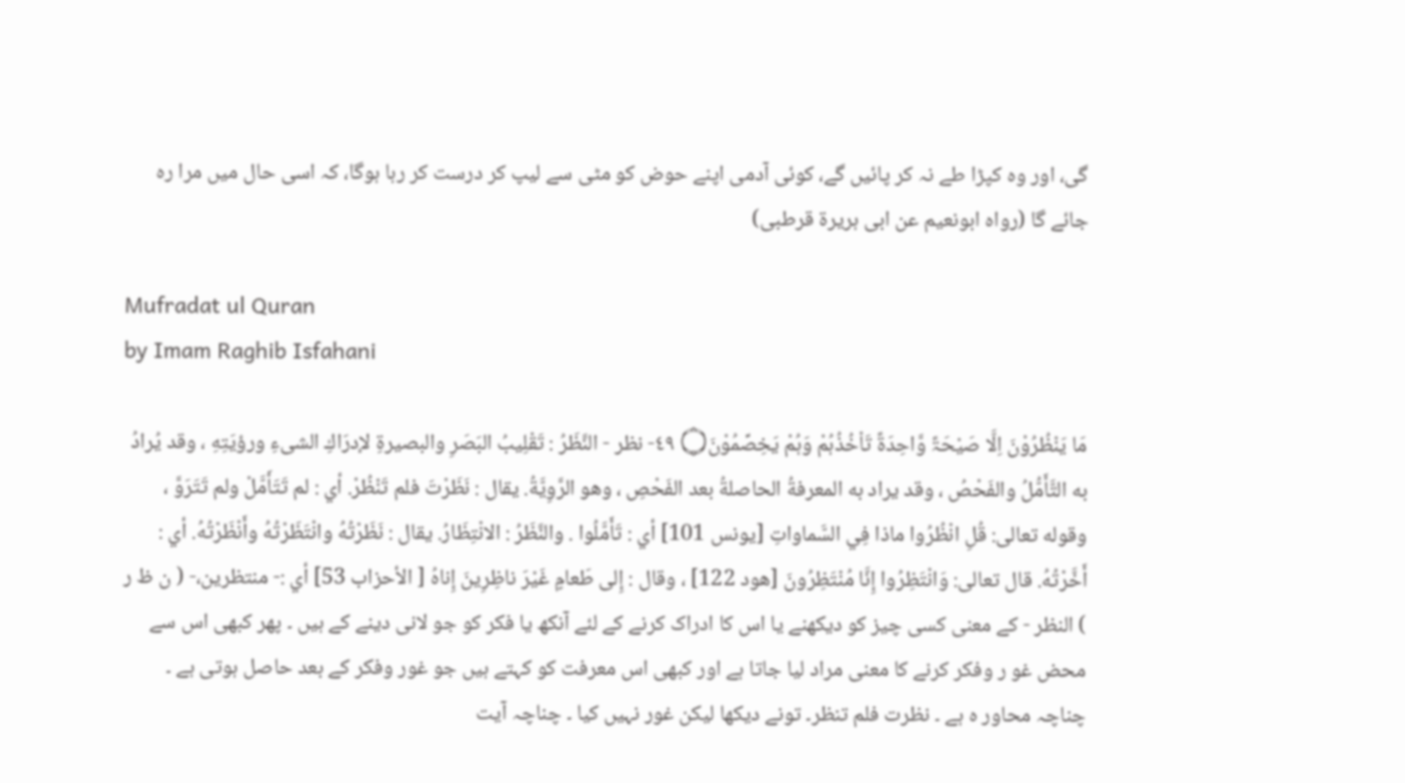گی، اور وہ کپڑا طے نہ کر پائیں گے، کوئی آدمی اپنے حوض کو مٹی سے لیپ کر درست کر رہا ہوگا، کہ اسی حال میں مرا رہ جائے گا (رواہ ابونعیم عن ابی ہریرة قرطبی)

Mufradat ul Quran
by Imam Raghib Isfahani

مَا يَنْظُرُوْنَ اِلَّا صَيْحَۃً وَّاحِدَۃً تَاْخُذُہُمْ وَہُمْ يَخِصِّمُوْنَ۝ ٤٩- نظر - النَّظَرُ : تَقْلِيبُ البَصَرِ والبصیرةِ لإدرَاكِ الشیءِ ورؤيَتِهِ ، وقد يُرادُ به التَّأَمُّلُ والفَحْصُ ، وقد يراد به المعرفةُ الحاصلةُ بعد الفَحْصِ ، وهو الرَّوِيَّةُ. يقال : نَظَرْتَ فلم تَنْظُرْ. أي : لم تَتَأَمَّلْ ولم تَتَرَوَّ ، وقوله تعالی: قُلِ انْظُرُوا ماذا فِي السَّماواتِ [يونس 101] أي : تَأَمَّلُوا . والنَّظَرُ : الانْتِظَارُ. يقال : نَظَرْتُهُ وانْتَظَرْتُهُ وأَنْظَرْتُهُ. أي : أَخَّرْتُهُ. قال تعالی: وَانْتَظِرُوا إِنَّا مُنْتَظِرُونَ [هود 122] ، وقال : إِلى طَعامٍ غَيْرَ ناظِرِينَ إِناهُ [ الأحزاب 53] أي :- منتظرین،- ( ن ظ ر ) النظر - کے معنی کسی چیز کو دیکھنے یا اس کا ادراک کرنے کے لئے آنکھ یا فکر کو جو لانی دینے کے ہیں ۔ پھر کبھی اس سے محض غو ر وفکر کرنے کا معنی مراد لیا جاتا ہے اور کبھی اس معرفت کو کہتے ہیں جو غور وفکر کے بعد حاصل ہوتی ہے ۔ چناچہ محاور ہ ہے ۔ نظرت فلم تنظر۔ تونے دیکھا لیکن غور نہیں کیا ۔ چناچہ آیت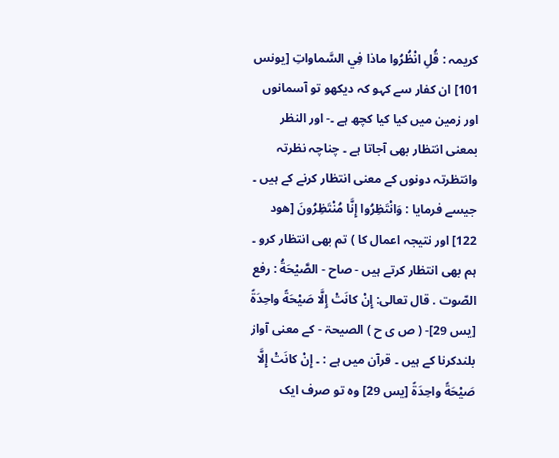کریمہ : قُلِ انْظُرُوا ماذا فِي السَّماواتِ [يونس 101] ان کفار سے کہو کہ دیکھو تو آسمانوں اور زمین میں کیا کیا کچھ ہے ۔- اور النظر بمعنی انتظار بھی آجاتا ہے ۔ چناچہ نظرتہ وانتظرتہ دونوں کے معنی انتظار کرنے کے ہیں ۔ جیسے فرمایا : وَانْتَظِرُوا إِنَّا مُنْتَظِرُونَ [هود 122] اور نتیجہ اعمال کا ) تم بھی انتظار کرو ۔ ہم بھی انتظار کرتے ہیں - صاح - الصَّيْحَةُ : رفع الصّوت . قال تعالی: إِنْ كانَتْ إِلَّا صَيْحَةً واحِدَةً [يس 29]- ( ص ی ح ) الصیحۃ - کے معنی آواز بلندکرنا کے ہیں ۔ قرآن میں ہے : ۔ إِنْ كانَتْ إِلَّا صَيْحَةً واحِدَةً [يس 29] وہ تو صرف ایک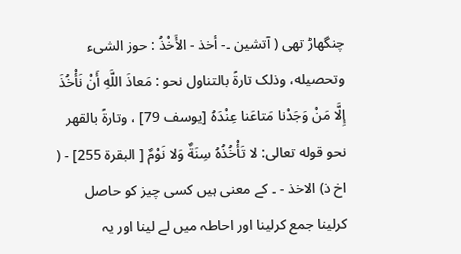چنگھاڑ تھی ( آتشین ۔- أخذ - الأَخْذُ : حوز الشیء وتحصیله، وذلک تارةً بالتناول نحو : مَعاذَ اللَّهِ أَنْ نَأْخُذَ إِلَّا مَنْ وَجَدْنا مَتاعَنا عِنْدَهُ [يوسف 79] ، وتارةً بالقهر نحو قوله تعالی: لا تَأْخُذُهُ سِنَةٌ وَلا نَوْمٌ [ البقرة 255] - ( اخ ذ) الاخذ - ۔ کے معنی ہیں کسی چیز کو حاصل کرلینا جمع کرلینا اور احاطہ میں لے لینا اور یہ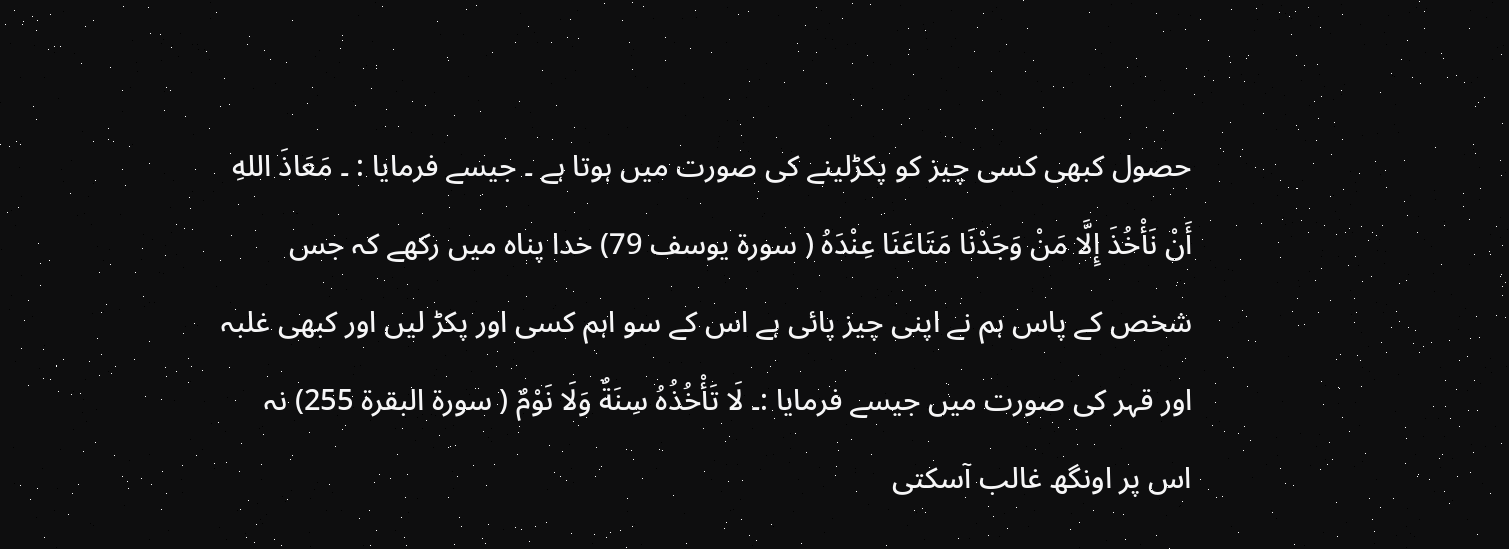حصول کبھی کسی چیز کو پکڑلینے کی صورت میں ہوتا ہے ۔ جیسے فرمایا : ۔ مَعَاذَ اللهِ أَنْ نَأْخُذَ إِلَّا مَنْ وَجَدْنَا مَتَاعَنَا عِنْدَهُ ( سورة يوسف 79) خدا پناہ میں رکھے کہ جس شخص کے پاس ہم نے اپنی چیز پائی ہے اس کے سو اہم کسی اور پکڑ لیں اور کبھی غلبہ اور قہر کی صورت میں جیسے فرمایا :۔ لَا تَأْخُذُهُ سِنَةٌ وَلَا نَوْمٌ ( سورة البقرة 255) نہ اس پر اونگھ غالب آسکتی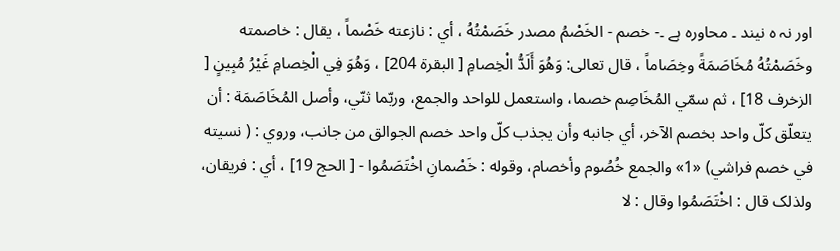اور نہ ہ نیند ۔ محاورہ ہے ۔- خصم - الخَصْمُ مصدر خَصَمْتُهُ ، أي : نازعته خَصْماً ، يقال : خاصمته وخَصَمْتُهُ مُخَاصَمَةً وخِصَاماً ، قال تعالی: وَهُوَ أَلَدُّ الْخِصامِ [ البقرة 204] ، وَهُوَ فِي الْخِصامِ غَيْرُ مُبِينٍ [ الزخرف 18] ، ثم سمّي المُخَاصِم خصما، واستعمل للواحد والجمع، وربّما ثنّي، وأصل المُخَاصَمَة : أن يتعلّق كلّ واحد بخصم الآخر، أي جانبه وأن يجذب کلّ واحد خصم الجوالق من جانب، وروي : ( نسیته في خصم فراشي) «1» والجمع خُصُوم وأخصام، وقوله : خَصْمانِ اخْتَصَمُوا - [ الحج 19] ، أي : فریقان، ولذلک قال : اخْتَصَمُوا وقال : لا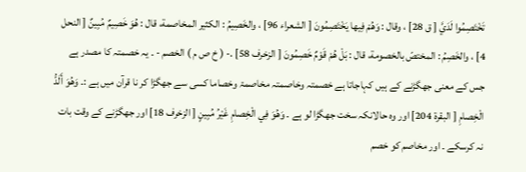تَخْتَصِمُوا لَدَيَّ [ ق 28] ، وقال : وَهُمْ فِيها يَخْتَصِمُونَ [ الشعراء 96] ، والخَصِيمُ : الكثير المخاصمة، قال : هُوَ خَصِيمٌ مُبِينٌ [ النحل 4] ، والخَصِمُ : المختصّ بالخصومة، قال : بَلْ هُمْ قَوْمٌ خَصِمُونَ [ الزخرف 58] .- ( خ ص م ) الخصم - ۔ یہ خصمتہ کا مصدر ہے جس کے معنی جھگڑنے کے ہیں کہاجاتا ہے خصمتہ وخاصمتہ مخاصمۃ وخصاما کسی سے جھگڑا کر نا قرآن میں ہے :۔ وَهُوَ أَلَدُّ الْخِصامِ [ البقرة 204] اور وہ حالانکہ سخت جھگڑا لو ہے ۔ وَهُوَ فِي الْخِصامِ غَيْرُ مُبِينٍ [ الزخرف 18] اور جھگڑنے کے وقت بات نہ کرسکے ۔ اور مخاصم کو خصم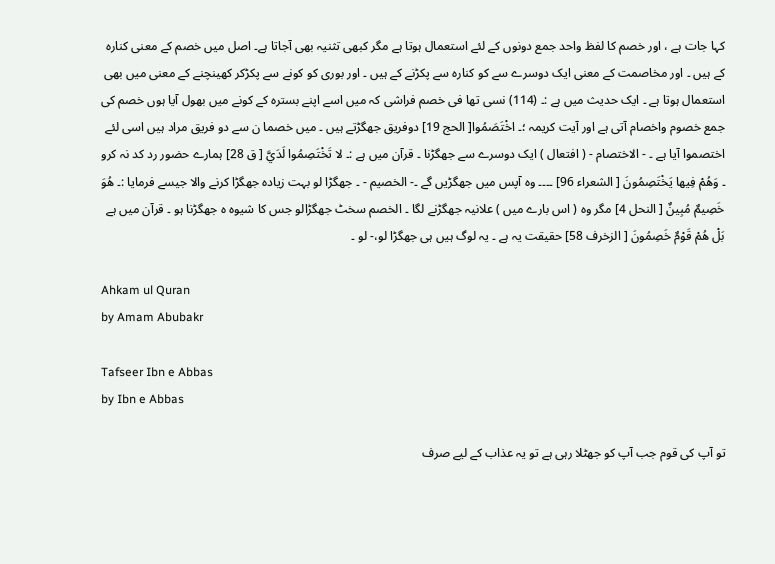کہا جات ہے ، اور خصم کا لفظ واحد جمع دونوں کے لئے استعمال ہوتا ہے مگر کبھی تثنیہ بھی آجاتا ہے۔ اصل میں خصم کے معنی کنارہ کے ہیں ۔ اور مخاصمت کے معنی ایک دوسرے سے کو کنارہ سے پکڑنے کے ہیں ۔ اور بوری کو کونے سے پکڑکر کھینچنے کے معنی میں بھی استعمال ہوتا ہے ۔ ایک حدیث میں ہے :۔ (114) نسی تھا فی خصم فراشی کہ میں اسے اپنے بسترہ کے کونے میں بھول آیا ہوں خصم کی جمع خصوم واخصام آتی ہے اور آیت کریمہ ؛۔ اخْتَصَمُوا[ الحج 19] دوفریق جھگڑتے ہیں ۔ میں خصما ن سے دو فریق مراد ہیں اسی لئے اختصموا آیا ہے ۔ - الاختصام - ( افتعال ) ایک دوسرے سے جھگڑنا ۔ قرآن میں ہے :۔ لا تَخْتَصِمُوا لَدَيَّ [ ق 28] ہمارے حضور رد کد نہ کرو ۔ وَهُمْ فِيها يَخْتَصِمُونَ [ الشعراء 96] ۔۔۔۔ وہ آپس میں جھگڑیں گے ۔- الخصیم - ۔ جھگڑا لو بہت زیادہ جھگڑا کرنے والا جیسے فرمایا :۔ هُوَ خَصِيمٌ مُبِينٌ [ النحل 4] مگر وہ ( اس بارے میں ) علانیہ جھگڑنے لگا ۔ الخصم سخٹ جھگڑالو جس کا شیوہ ہ جھگڑنا ہو ۔ قرآن میں ہے بَلْ هُمْ قَوْمٌ خَصِمُونَ [ الزخرف 58] حقیقت یہ ہے ۔ یہ لوگ ہیں ہی جھگڑا لو،- لو ۔

Ahkam ul Quran
by Amam Abubakr

Tafseer Ibn e Abbas
by Ibn e Abbas

تو آپ کی قوم جب آپ کو جھٹلا رہی ہے تو یہ عذاب کے لیے صرف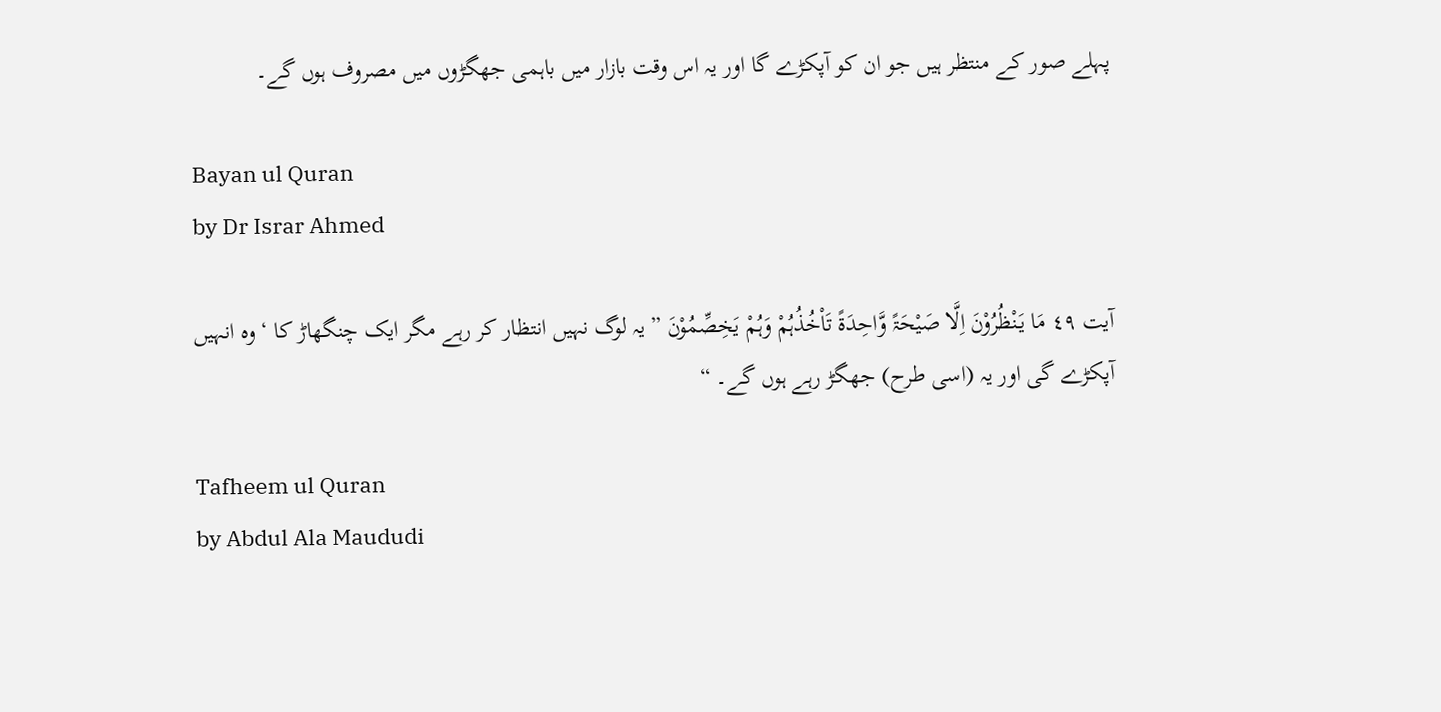پہلے صور کے منتظر ہیں جو ان کو آپکڑے گا اور یہ اس وقت بازار میں باہمی جھگڑوں میں مصروف ہوں گے۔

Bayan ul Quran
by Dr Israr Ahmed

آیت ٤٩ مَا یَنْظُرُوْنَ اِلَّا صَیْحَۃً وَّاحِدَۃً تَاْخُذُہُمْ وَہُمْ یَخِصِّمُوْنَ ” یہ لوگ نہیں انتظار کر رہے مگر ایک چنگھاڑ کا ‘ وہ انہیں آپکڑے گی اور یہ (اسی طرح) جھگڑ رہے ہوں گے۔ “

Tafheem ul Quran
by Abdul Ala Maududi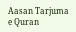Aasan Tarjuma e Quran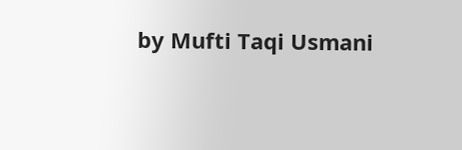by Mufti Taqi Usmani